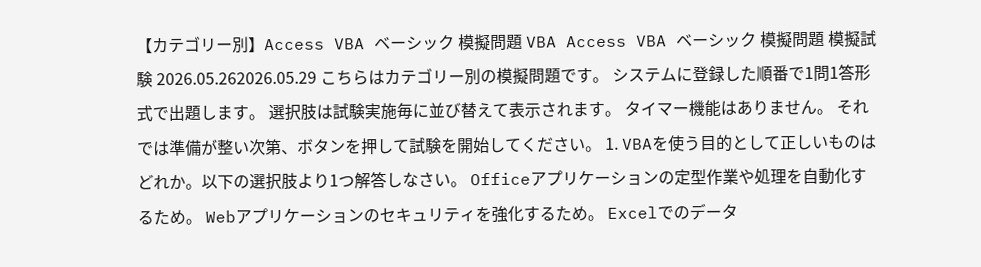【カテゴリー別】Access VBA ベーシック 模擬問題 VBA Access VBA ベーシック 模擬問題 模擬試験 2026.05.262026.05.29 こちらはカテゴリー別の模擬問題です。 システムに登録した順番で1問1答形式で出題します。 選択肢は試験実施毎に並び替えて表示されます。 タイマー機能はありません。 それでは準備が整い次第、ボタンを押して試験を開始してください。 1. VBAを使う目的として正しいものはどれか。以下の選択肢より1つ解答しなさい。 Officeアプリケーションの定型作業や処理を自動化するため。 Webアプリケーションのセキュリティを強化するため。 Excelでのデータ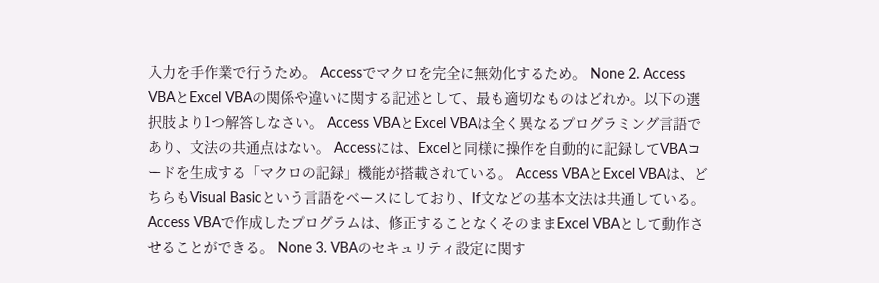入力を手作業で行うため。 Accessでマクロを完全に無効化するため。 None 2. Access VBAとExcel VBAの関係や違いに関する記述として、最も適切なものはどれか。以下の選択肢より1つ解答しなさい。 Access VBAとExcel VBAは全く異なるプログラミング言語であり、文法の共通点はない。 Accessには、Excelと同様に操作を自動的に記録してVBAコードを生成する「マクロの記録」機能が搭載されている。 Access VBAとExcel VBAは、どちらもVisual Basicという言語をベースにしており、If文などの基本文法は共通している。 Access VBAで作成したプログラムは、修正することなくそのままExcel VBAとして動作させることができる。 None 3. VBAのセキュリティ設定に関す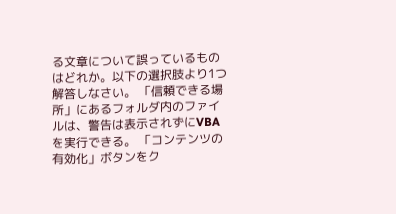る文章について誤っているものはどれか。以下の選択肢より1つ解答しなさい。 「信頼できる場所」にあるフォルダ内のファイルは、警告は表示されずにVBAを実行できる。 「コンテンツの有効化」ボタンをク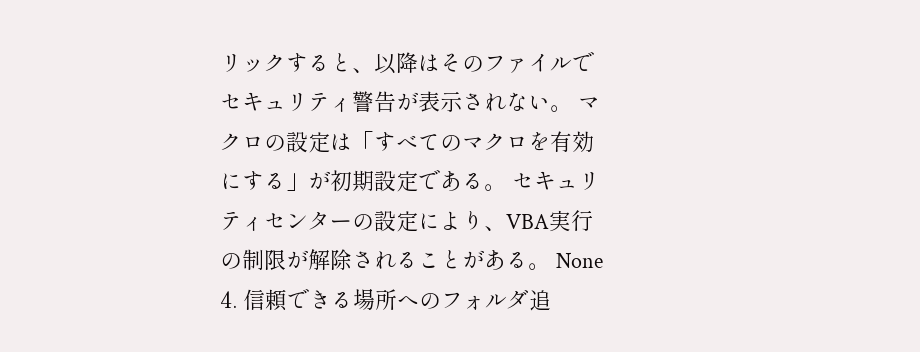リックすると、以降はそのファイルでセキュリティ警告が表示されない。 マクロの設定は「すべてのマクロを有効にする」が初期設定である。 セキュリティセンターの設定により、VBA実行の制限が解除されることがある。 None 4. 信頼できる場所へのフォルダ追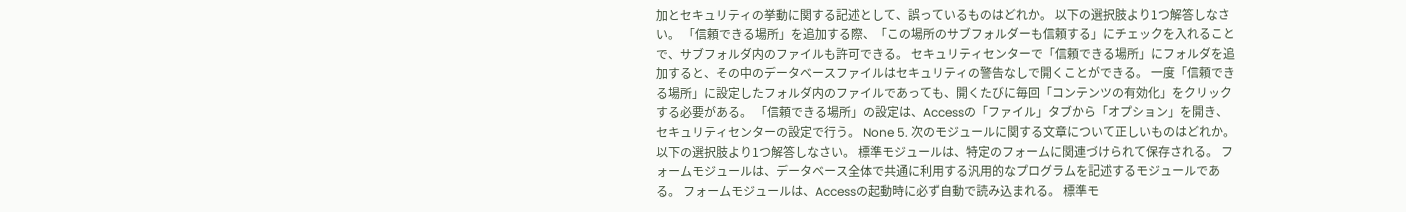加とセキュリティの挙動に関する記述として、誤っているものはどれか。 以下の選択肢より1つ解答しなさい。 「信頼できる場所」を追加する際、「この場所のサブフォルダーも信頼する」にチェックを入れることで、サブフォルダ内のファイルも許可できる。 セキュリティセンターで「信頼できる場所」にフォルダを追加すると、その中のデータベースファイルはセキュリティの警告なしで開くことができる。 一度「信頼できる場所」に設定したフォルダ内のファイルであっても、開くたびに毎回「コンテンツの有効化」をクリックする必要がある。 「信頼できる場所」の設定は、Accessの「ファイル」タブから「オプション」を開き、セキュリティセンターの設定で行う。 None 5. 次のモジュールに関する文章について正しいものはどれか。以下の選択肢より1つ解答しなさい。 標準モジュールは、特定のフォームに関連づけられて保存される。 フォームモジュールは、データベース全体で共通に利用する汎用的なプログラムを記述するモジュールである。 フォームモジュールは、Accessの起動時に必ず自動で読み込まれる。 標準モ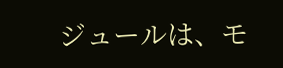ジュールは、モ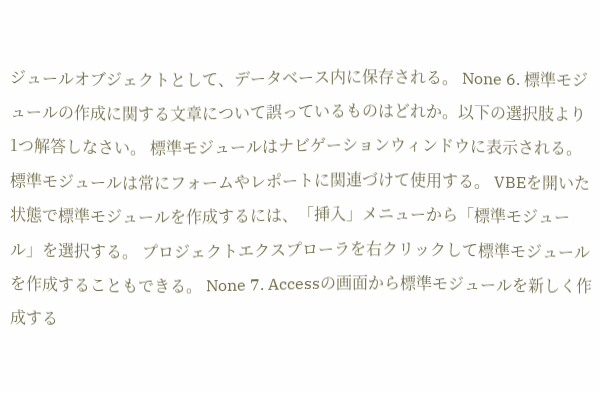ジュールオブジェクトとして、データベース内に保存される。 None 6. 標準モジュールの作成に関する文章について誤っているものはどれか。以下の選択肢より1つ解答しなさい。 標準モジュールはナビゲーションウィンドウに表示される。 標準モジュールは常にフォームやレポートに関連づけて使用する。 VBEを開いた状態で標準モジュールを作成するには、「挿入」メニューから「標準モジュール」を選択する。 プロジェクトエクスプローラを右クリックして標準モジュールを作成することもできる。 None 7. Accessの画面から標準モジュールを新しく作成する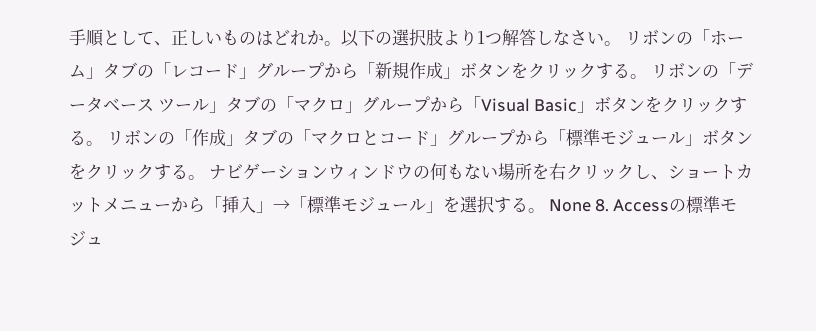手順として、正しいものはどれか。以下の選択肢より1つ解答しなさい。 リボンの「ホーム」タブの「レコード」グループから「新規作成」ボタンをクリックする。 リボンの「データベース ツール」タブの「マクロ」グループから「Visual Basic」ボタンをクリックする。 リボンの「作成」タブの「マクロとコード」グループから「標準モジュール」ボタンをクリックする。 ナビゲーションウィンドウの何もない場所を右クリックし、ショートカットメニューから「挿入」→「標準モジュール」を選択する。 None 8. Accessの標準モジュ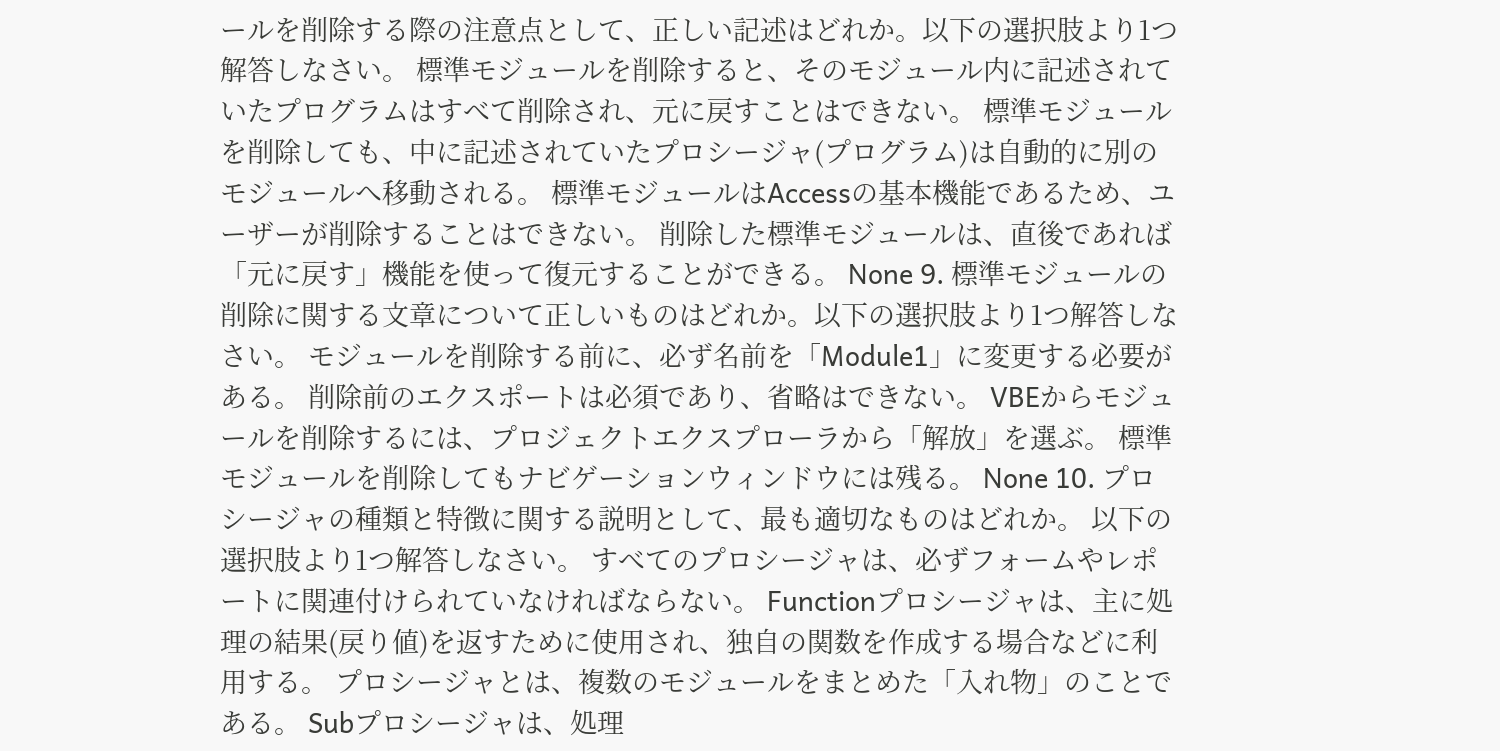ールを削除する際の注意点として、正しい記述はどれか。以下の選択肢より1つ解答しなさい。 標準モジュールを削除すると、そのモジュール内に記述されていたプログラムはすべて削除され、元に戻すことはできない。 標準モジュールを削除しても、中に記述されていたプロシージャ(プログラム)は自動的に別のモジュールへ移動される。 標準モジュールはAccessの基本機能であるため、ユーザーが削除することはできない。 削除した標準モジュールは、直後であれば「元に戻す」機能を使って復元することができる。 None 9. 標準モジュールの削除に関する文章について正しいものはどれか。以下の選択肢より1つ解答しなさい。 モジュールを削除する前に、必ず名前を「Module1」に変更する必要がある。 削除前のエクスポートは必須であり、省略はできない。 VBEからモジュールを削除するには、プロジェクトエクスプローラから「解放」を選ぶ。 標準モジュールを削除してもナビゲーションウィンドウには残る。 None 10. プロシージャの種類と特徴に関する説明として、最も適切なものはどれか。 以下の選択肢より1つ解答しなさい。 すべてのプロシージャは、必ずフォームやレポートに関連付けられていなければならない。 Functionプロシージャは、主に処理の結果(戻り値)を返すために使用され、独自の関数を作成する場合などに利用する。 プロシージャとは、複数のモジュールをまとめた「入れ物」のことである。 Subプロシージャは、処理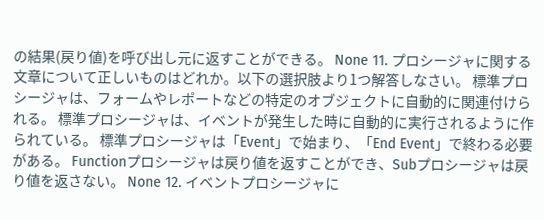の結果(戻り値)を呼び出し元に返すことができる。 None 11. プロシージャに関する文章について正しいものはどれか。以下の選択肢より1つ解答しなさい。 標準プロシージャは、フォームやレポートなどの特定のオブジェクトに自動的に関連付けられる。 標準プロシージャは、イベントが発生した時に自動的に実行されるように作られている。 標準プロシージャは「Event」で始まり、「End Event」で終わる必要がある。 Functionプロシージャは戻り値を返すことができ、Subプロシージャは戻り値を返さない。 None 12. イベントプロシージャに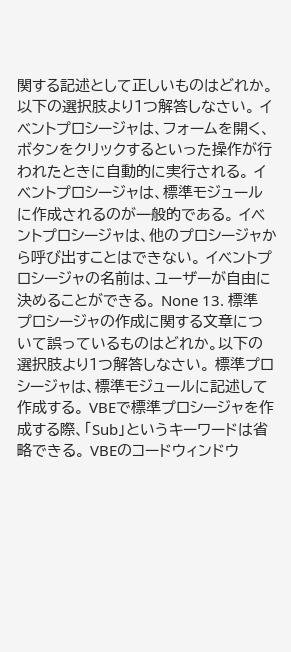関する記述として正しいものはどれか。以下の選択肢より1つ解答しなさい。 イベントプロシージャは、フォームを開く、ボタンをクリックするといった操作が行われたときに自動的に実行される。 イベントプロシージャは、標準モジュールに作成されるのが一般的である。 イベントプロシージャは、他のプロシージャから呼び出すことはできない。 イベントプロシージャの名前は、ユーザーが自由に決めることができる。 None 13. 標準プロシージャの作成に関する文章について誤っているものはどれか。以下の選択肢より1つ解答しなさい。 標準プロシージャは、標準モジュールに記述して作成する。 VBEで標準プロシージャを作成する際、「Sub」というキーワードは省略できる。 VBEのコードウィンドウ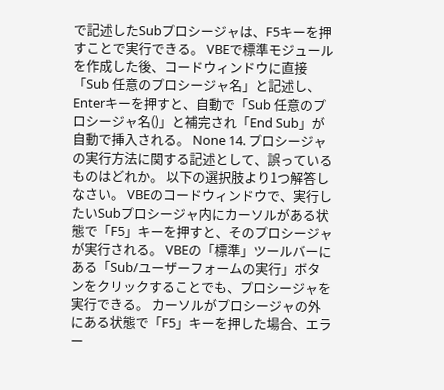で記述したSubプロシージャは、F5キーを押すことで実行できる。 VBEで標準モジュールを作成した後、コードウィンドウに直接「Sub 任意のプロシージャ名」と記述し、Enterキーを押すと、自動で「Sub 任意のプロシージャ名()」と補完され「End Sub」が自動で挿入される。 None 14. プロシージャの実行方法に関する記述として、誤っているものはどれか。 以下の選択肢より1つ解答しなさい。 VBEのコードウィンドウで、実行したいSubプロシージャ内にカーソルがある状態で「F5」キーを押すと、そのプロシージャが実行される。 VBEの「標準」ツールバーにある「Sub/ユーザーフォームの実行」ボタンをクリックすることでも、プロシージャを実行できる。 カーソルがプロシージャの外にある状態で「F5」キーを押した場合、エラー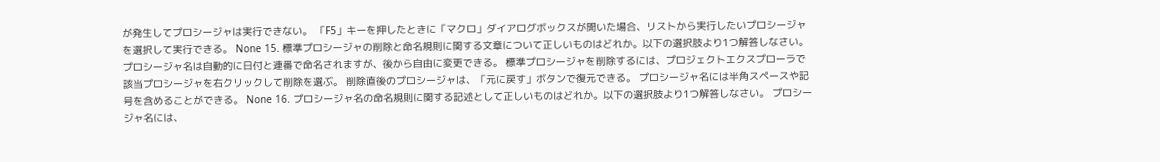が発生してプロシージャは実行できない。 「F5」キーを押したときに「マクロ」ダイアログボックスが開いた場合、リストから実行したいプロシージャを選択して実行できる。 None 15. 標準プロシージャの削除と命名規則に関する文章について正しいものはどれか。以下の選択肢より1つ解答しなさい。 プロシージャ名は自動的に日付と連番で命名されますが、後から自由に変更できる。 標準プロシージャを削除するには、プロジェクトエクスプローラで該当プロシージャを右クリックして削除を選ぶ。 削除直後のプロシージャは、「元に戻す」ボタンで復元できる。 プロシージャ名には半角スペースや記号を含めることができる。 None 16. プロシージャ名の命名規則に関する記述として正しいものはどれか。以下の選択肢より1つ解答しなさい。 プロシージャ名には、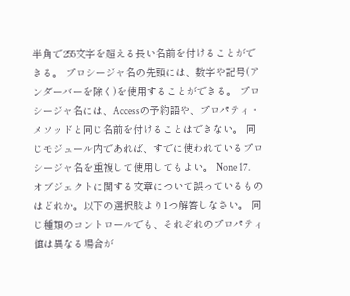半角で255文字を超える長い名前を付けることができる。 プロシージャ名の先頭には、数字や記号(アンダーバーを除く)を使用することができる。 プロシージャ名には、Accessの予約語や、プロパティ・メソッドと同じ名前を付けることはできない。 同じモジュール内であれば、すでに使われているプロシージャ名を重複して使用してもよい。 None 17. オブジェクトに関する文章について誤っているものはどれか。以下の選択肢より1つ解答しなさい。 同じ種類のコントロールでも、それぞれのプロパティ値は異なる場合が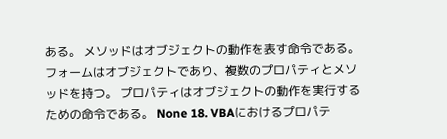ある。 メソッドはオブジェクトの動作を表す命令である。 フォームはオブジェクトであり、複数のプロパティとメソッドを持つ。 プロパティはオブジェクトの動作を実行するための命令である。 None 18. VBAにおけるプロパテ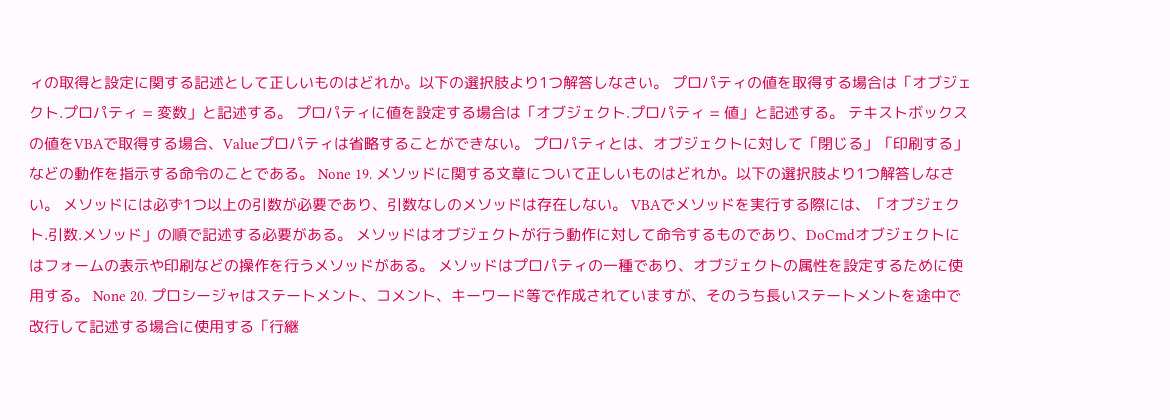ィの取得と設定に関する記述として正しいものはどれか。以下の選択肢より1つ解答しなさい。 プロパティの値を取得する場合は「オブジェクト.プロパティ = 変数」と記述する。 プロパティに値を設定する場合は「オブジェクト.プロパティ = 値」と記述する。 テキストボックスの値をVBAで取得する場合、Valueプロパティは省略することができない。 プロパティとは、オブジェクトに対して「閉じる」「印刷する」などの動作を指示する命令のことである。 None 19. メソッドに関する文章について正しいものはどれか。以下の選択肢より1つ解答しなさい。 メソッドには必ず1つ以上の引数が必要であり、引数なしのメソッドは存在しない。 VBAでメソッドを実行する際には、「オブジェクト.引数.メソッド」の順で記述する必要がある。 メソッドはオブジェクトが行う動作に対して命令するものであり、DoCmdオブジェクトにはフォームの表示や印刷などの操作を行うメソッドがある。 メソッドはプロパティの一種であり、オブジェクトの属性を設定するために使用する。 None 20. プロシージャはステートメント、コメント、キーワード等で作成されていますが、そのうち長いステートメントを途中で改行して記述する場合に使用する「行継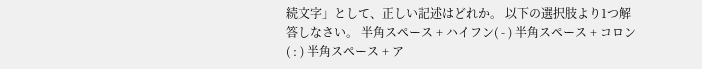続文字」として、正しい記述はどれか。 以下の選択肢より1つ解答しなさい。 半角スペース + ハイフン( - ) 半角スペース + コロン( : ) 半角スペース + ア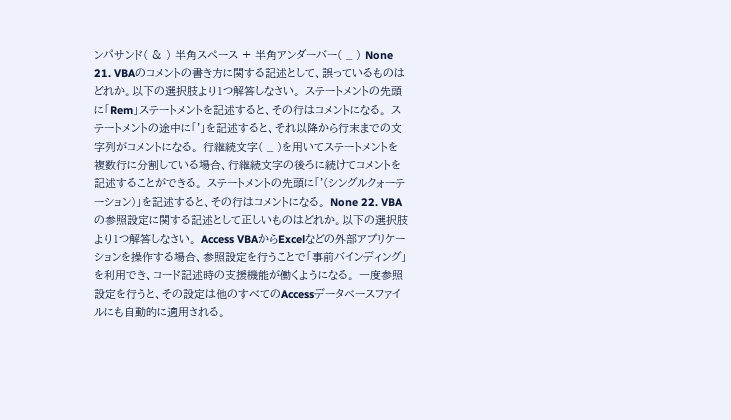ンパサンド( & ) 半角スペース + 半角アンダーバー( _ ) None 21. VBAのコメントの書き方に関する記述として、誤っているものはどれか。以下の選択肢より1つ解答しなさい。 ステートメントの先頭に「Rem」ステートメントを記述すると、その行はコメントになる。 ステートメントの途中に「'」を記述すると、それ以降から行末までの文字列がコメントになる。 行継続文字( _ )を用いてステートメントを複数行に分割している場合、行継続文字の後ろに続けてコメントを記述することができる。 ステートメントの先頭に「'(シングルクォーテーション)」を記述すると、その行はコメントになる。 None 22. VBAの参照設定に関する記述として正しいものはどれか。以下の選択肢より1つ解答しなさい。 Access VBAからExcelなどの外部アプリケーションを操作する場合、参照設定を行うことで「事前バインディング」を利用でき、コード記述時の支援機能が働くようになる。 一度参照設定を行うと、その設定は他のすべてのAccessデータベースファイルにも自動的に適用される。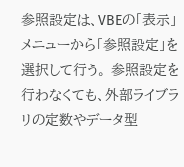参照設定は、VBEの「表示」メニューから「参照設定」を選択して行う。 参照設定を行わなくても、外部ライブラリの定数やデータ型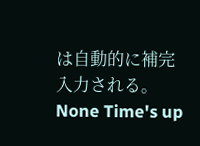は自動的に補完入力される。 None Time's up